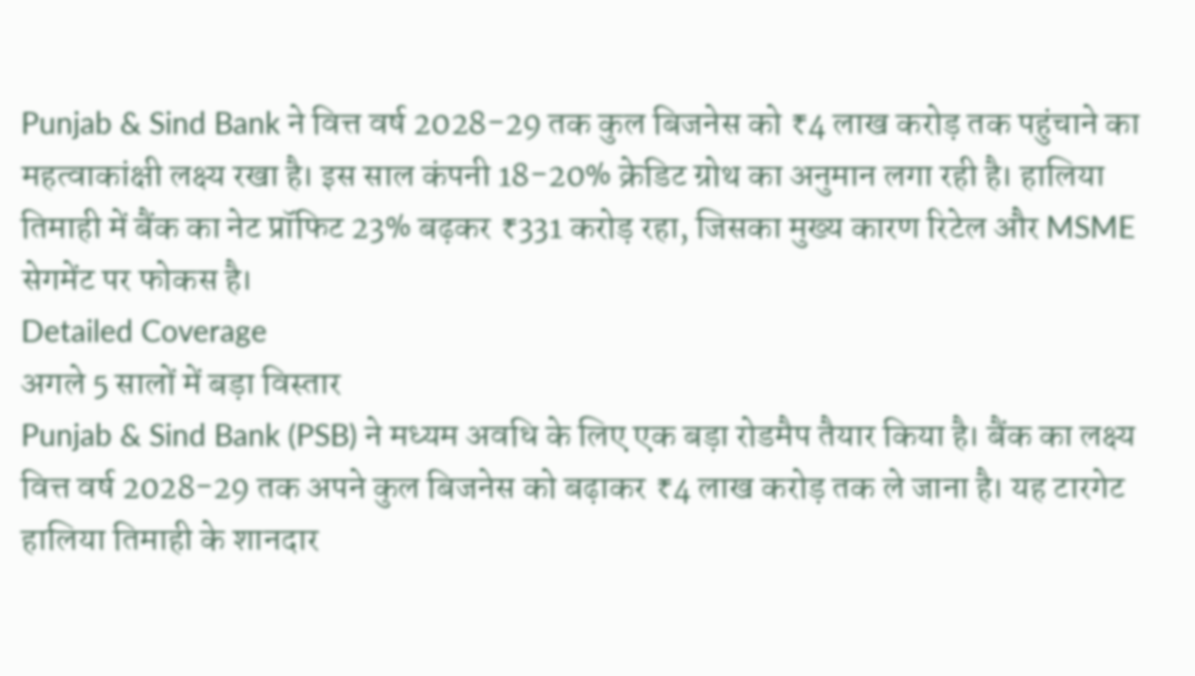Punjab & Sind Bank ने वित्त वर्ष 2028-29 तक कुल बिजनेस को ₹4 लाख करोड़ तक पहुंचाने का महत्वाकांक्षी लक्ष्य रखा है। इस साल कंपनी 18-20% क्रेडिट ग्रोथ का अनुमान लगा रही है। हालिया तिमाही में बैंक का नेट प्रॉफिट 23% बढ़कर ₹331 करोड़ रहा, जिसका मुख्य कारण रिटेल और MSME सेगमेंट पर फोकस है।
Detailed Coverage
अगले 5 सालों में बड़ा विस्तार
Punjab & Sind Bank (PSB) ने मध्यम अवधि के लिए एक बड़ा रोडमैप तैयार किया है। बैंक का लक्ष्य वित्त वर्ष 2028-29 तक अपने कुल बिजनेस को बढ़ाकर ₹4 लाख करोड़ तक ले जाना है। यह टारगेट हालिया तिमाही के शानदार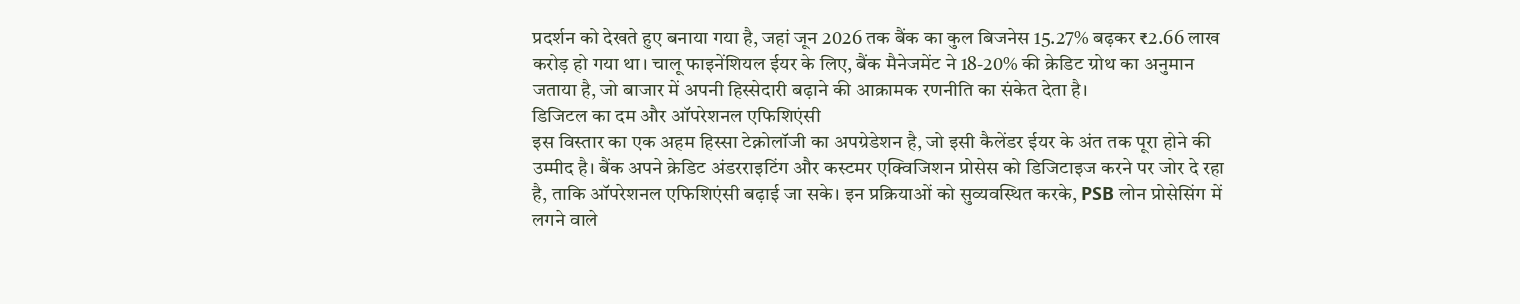प्रदर्शन को देखते हुए बनाया गया है, जहां जून 2026 तक बैंक का कुल बिजनेस 15.27% बढ़कर ₹2.66 लाख करोड़ हो गया था। चालू फाइनेंशियल ईयर के लिए, बैंक मैनेजमेंट ने 18-20% की क्रेडिट ग्रोथ का अनुमान जताया है, जो बाजार में अपनी हिस्सेदारी बढ़ाने की आक्रामक रणनीति का संकेत देता है।
डिजिटल का दम और ऑपरेशनल एफिशिएंसी
इस विस्तार का एक अहम हिस्सा टेक्नोलॉजी का अपग्रेडेशन है, जो इसी कैलेंडर ईयर के अंत तक पूरा होने की उम्मीद है। बैंक अपने क्रेडिट अंडरराइटिंग और कस्टमर एक्विजिशन प्रोसेस को डिजिटाइज करने पर जोर दे रहा है, ताकि ऑपरेशनल एफिशिएंसी बढ़ाई जा सके। इन प्रक्रियाओं को सुव्यवस्थित करके, PSB लोन प्रोसेसिंग में लगने वाले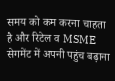समय को कम करना चाहता है और रिटेल व MSME सेगमेंट में अपनी पहुंच बढ़ाना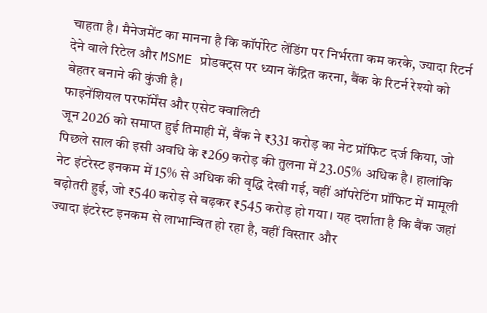चाहता है। मैनेजमेंट का मानना है कि कॉर्पोरेट लेंडिंग पर निर्भरता कम करके, ज्यादा रिटर्न देने वाले रिटेल और MSME प्रोडक्ट्स पर ध्यान केंद्रित करना, बैंक के रिटर्न रेश्यो को बेहतर बनाने की कुंजी है।
फाइनेंशियल परफॉर्मेंस और एसेट क्वालिटी
जून 2026 को समाप्त हुई तिमाही में, बैंक ने ₹331 करोड़ का नेट प्रॉफिट दर्ज किया, जो पिछले साल की इसी अवधि के ₹269 करोड़ की तुलना में 23.05% अधिक है। हालांकि नेट इंटरेस्ट इनकम में 15% से अधिक की वृद्धि देखी गई, वहीं ऑपरेटिंग प्रॉफिट में मामूली बढ़ोतरी हुई, जो ₹540 करोड़ से बढ़कर ₹545 करोड़ हो गया। यह दर्शाता है कि बैंक जहां ज्यादा इंटरेस्ट इनकम से लाभान्वित हो रहा है, वहीं विस्तार और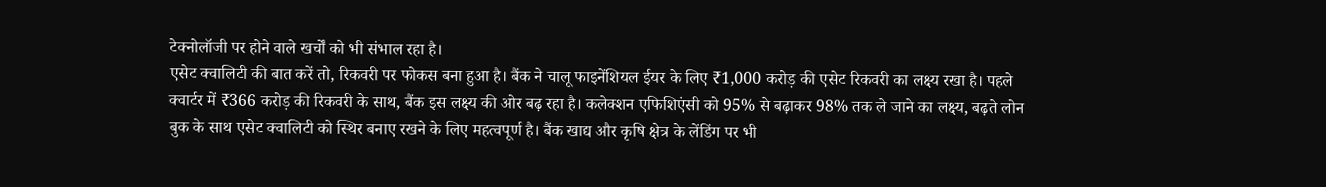टेक्नोलॉजी पर होने वाले खर्चों को भी संभाल रहा है।
एसेट क्वालिटी की बात करें तो, रिकवरी पर फोकस बना हुआ है। बैंक ने चालू फाइनेंशियल ईयर के लिए ₹1,000 करोड़ की एसेट रिकवरी का लक्ष्य रखा है। पहले क्वार्टर में ₹366 करोड़ की रिकवरी के साथ, बैंक इस लक्ष्य की ओर बढ़ रहा है। कलेक्शन एफिशिएंसी को 95% से बढ़ाकर 98% तक ले जाने का लक्ष्य, बढ़ते लोन बुक के साथ एसेट क्वालिटी को स्थिर बनाए रखने के लिए महत्वपूर्ण है। बैंक खाद्य और कृषि क्षेत्र के लेंडिंग पर भी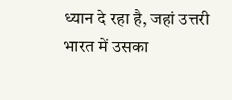ध्यान दे रहा है, जहां उत्तरी भारत में उसका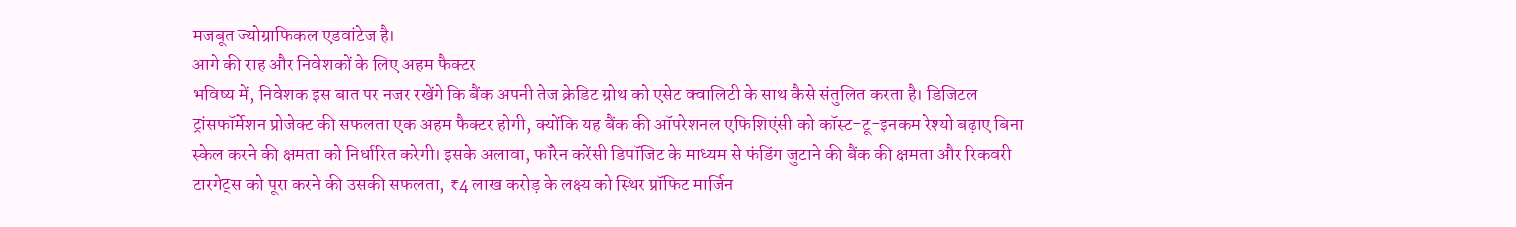मजबूत ज्योग्राफिकल एडवांटेज है।
आगे की राह और निवेशकों के लिए अहम फैक्टर
भविष्य में, निवेशक इस बात पर नजर रखेंगे कि बैंक अपनी तेज क्रेडिट ग्रोथ को एसेट क्वालिटी के साथ कैसे संतुलित करता है। डिजिटल ट्रांसफॉर्मेशन प्रोजेक्ट की सफलता एक अहम फैक्टर होगी, क्योंकि यह बैंक की ऑपरेशनल एफिशिएंसी को कॉस्ट-टू-इनकम रेश्यो बढ़ाए बिना स्केल करने की क्षमता को निर्धारित करेगी। इसके अलावा, फॉरेन करेंसी डिपॉजिट के माध्यम से फंडिंग जुटाने की बैंक की क्षमता और रिकवरी टारगेट्स को पूरा करने की उसकी सफलता, ₹4 लाख करोड़ के लक्ष्य को स्थिर प्रॉफिट मार्जिन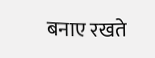बनाए रखते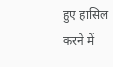हुए हासिल करने में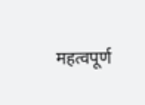महत्वपूर्ण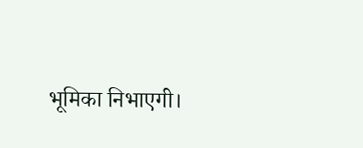भूमिका निभाएगी।